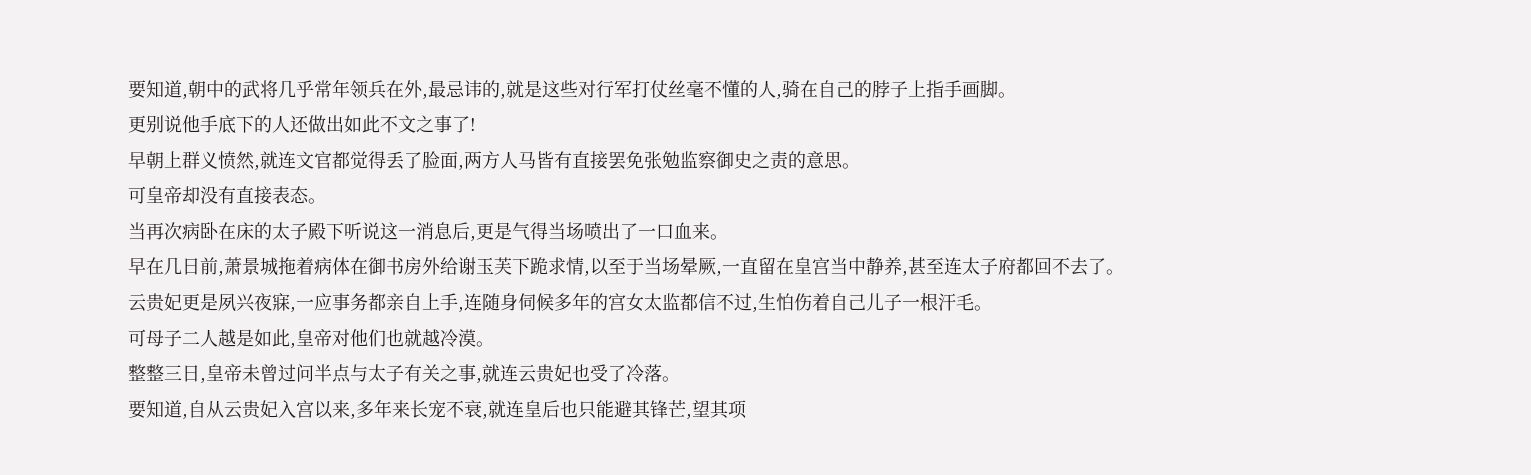要知道,朝中的武将几乎常年领兵在外,最忌讳的,就是这些对行军打仗丝毫不懂的人,骑在自己的脖子上指手画脚。
更别说他手底下的人还做出如此不文之事了!
早朝上群义愤然,就连文官都觉得丢了脸面,两方人马皆有直接罢免张勉监察御史之责的意思。
可皇帝却没有直接表态。
当再次病卧在床的太子殿下听说这一消息后,更是气得当场喷出了一口血来。
早在几日前,萧景城拖着病体在御书房外给谢玉芙下跪求情,以至于当场晕厥,一直留在皇宫当中静养,甚至连太子府都回不去了。
云贵妃更是夙兴夜寐,一应事务都亲自上手,连随身伺候多年的宫女太监都信不过,生怕伤着自己儿子一根汗毛。
可母子二人越是如此,皇帝对他们也就越冷漠。
整整三日,皇帝未曾过问半点与太子有关之事,就连云贵妃也受了冷落。
要知道,自从云贵妃入宫以来,多年来长宠不衰,就连皇后也只能避其锋芒,望其项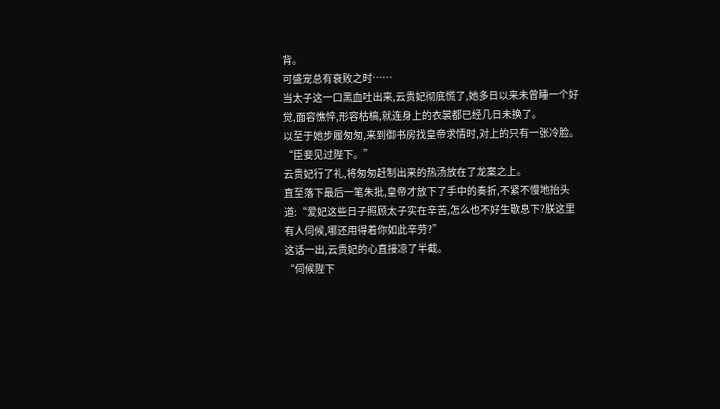背。
可盛宠总有衰败之时……
当太子这一口黑血吐出来,云贵妃彻底慌了,她多日以来未曾睡一个好觉,面容憔悴,形容枯槁,就连身上的衣裳都已经几日未换了。
以至于她步履匆匆,来到御书房找皇帝求情时,对上的只有一张冷脸。
“臣妾见过陛下。”
云贵妃行了礼,将匆匆赶制出来的热汤放在了龙案之上。
直至落下最后一笔朱批,皇帝才放下了手中的奏折,不紧不慢地抬头道:“爱妃这些日子照顾太子实在辛苦,怎么也不好生歇息下?朕这里有人伺候,哪还用得着你如此辛劳?”
这话一出,云贵妃的心直接凉了半截。
“伺候陛下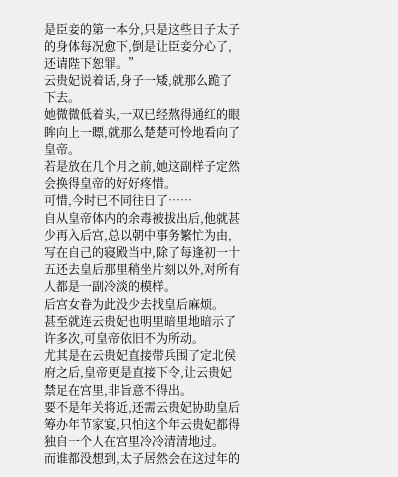是臣妾的第一本分,只是这些日子太子的身体每况愈下,倒是让臣妾分心了,还请陛下恕罪。”
云贵妃说着话,身子一矮,就那么跪了下去。
她微微低着头,一双已经熬得通红的眼眸向上一瞟,就那么楚楚可怜地看向了皇帝。
若是放在几个月之前,她这副样子定然会换得皇帝的好好疼惜。
可惜,今时已不同往日了……
自从皇帝体内的余毒被拔出后,他就甚少再入后宫,总以朝中事务繁忙为由,写在自己的寝殿当中,除了每逢初一十五还去皇后那里稍坐片刻以外,对所有人都是一副冷淡的模样。
后宫女眷为此没少去找皇后麻烦。
甚至就连云贵妃也明里暗里地暗示了许多次,可皇帝依旧不为所动。
尤其是在云贵妃直接带兵围了定北侯府之后,皇帝更是直接下令,让云贵妃禁足在宫里,非旨意不得出。
要不是年关将近,还需云贵妃协助皇后筹办年节家宴,只怕这个年云贵妃都得独自一个人在宫里冷冷清清地过。
而谁都没想到,太子居然会在这过年的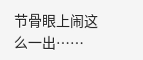节骨眼上闹这么一出……